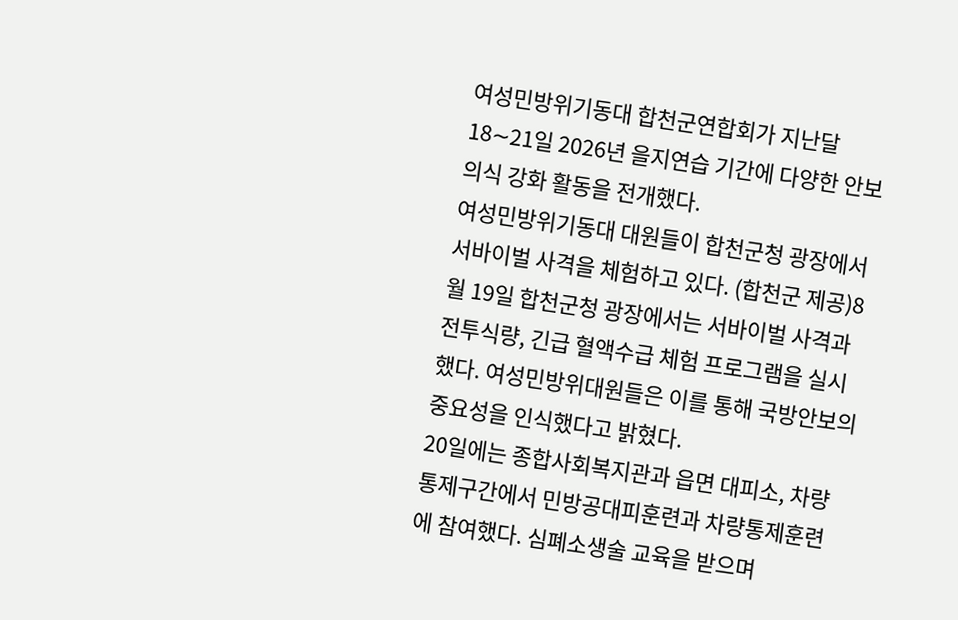여성민방위기동대 합천군연합회가 지난달 18∼21일 2026년 을지연습 기간에 다양한 안보의식 강화 활동을 전개했다.
여성민방위기동대 대원들이 합천군청 광장에서 서바이벌 사격을 체험하고 있다. (합천군 제공)8월 19일 합천군청 광장에서는 서바이벌 사격과 전투식량, 긴급 혈액수급 체험 프로그램을 실시했다. 여성민방위대원들은 이를 통해 국방안보의 중요성을 인식했다고 밝혔다.
20일에는 종합사회복지관과 읍면 대피소, 차량통제구간에서 민방공대피훈련과 차량통제훈련에 참여했다. 심폐소생술 교육을 받으며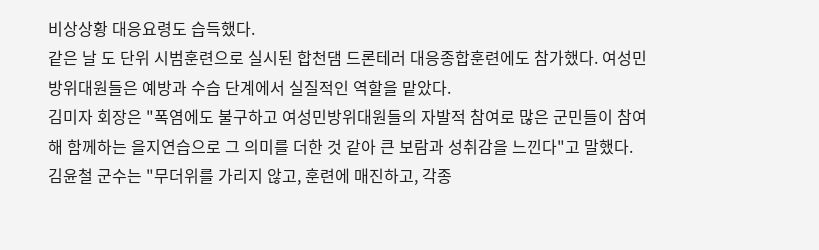비상상황 대응요령도 습득했다.
같은 날 도 단위 시범훈련으로 실시된 합천댐 드론테러 대응종합훈련에도 참가했다. 여성민방위대원들은 예방과 수습 단계에서 실질적인 역할을 맡았다.
김미자 회장은 "폭염에도 불구하고 여성민방위대원들의 자발적 참여로 많은 군민들이 참여해 함께하는 을지연습으로 그 의미를 더한 것 같아 큰 보람과 성취감을 느낀다"고 말했다.
김윤철 군수는 "무더위를 가리지 않고, 훈련에 매진하고, 각종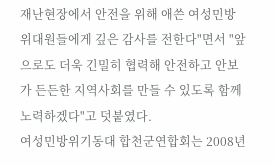재난현장에서 안전을 위해 애쓴 여성민방위대원들에게 깊은 감사를 전한다"면서 "앞으로도 더욱 긴밀히 협력해 안전하고 안보가 든든한 지역사회를 만들 수 있도록 함께 노력하겠다"고 덧붙였다.
여성민방위기동대 합천군연합회는 2008년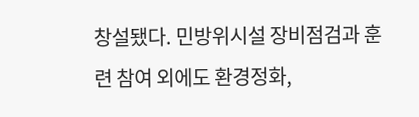창설됐다. 민방위시설 장비점검과 훈련 참여 외에도 환경정화,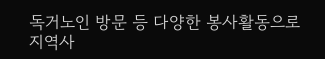독거노인 방문 등 다양한 봉사활동으로 지역사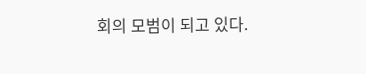회의 모범이 되고 있다.